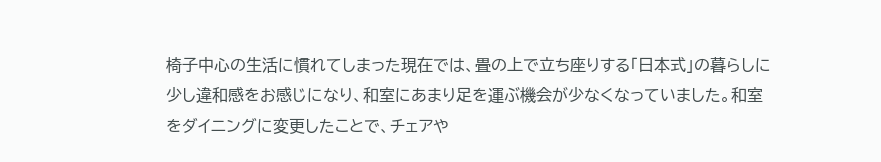椅子中心の生活に慣れてしまった現在では、畳の上で立ち座りする「日本式」の暮らしに少し違和感をお感じになり、和室にあまり足を運ぶ機会が少なくなっていました。和室をダイニングに変更したことで、チェアや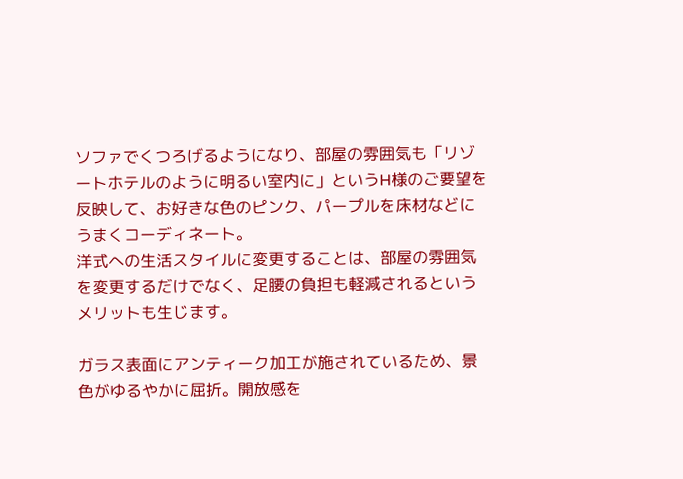ソファでくつろげるようになり、部屋の雰囲気も「リゾートホテルのように明るい室内に」というH様のご要望を反映して、お好きな色のピンク、パープルを床材などにうまくコーディネート。
洋式への生活スタイルに変更することは、部屋の雰囲気を変更するだけでなく、足腰の負担も軽減されるというメリットも生じます。

ガラス表面にアンティーク加工が施されているため、景色がゆるやかに屈折。開放感を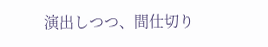演出しつつ、間仕切り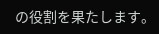の役割を果たします。